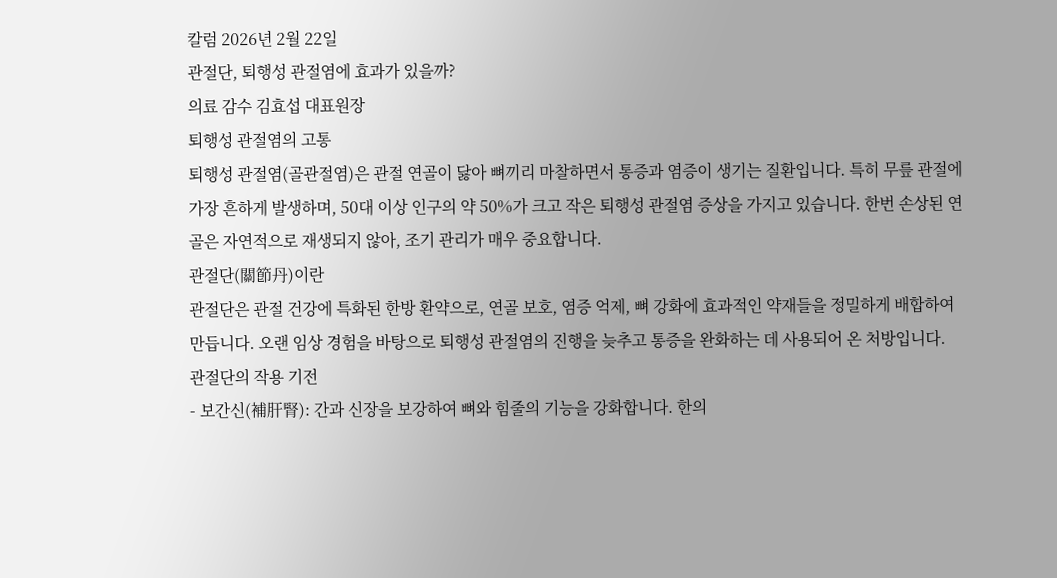칼럼 2026년 2월 22일
관절단, 퇴행성 관절염에 효과가 있을까?
의료 감수 김효섭 대표원장
퇴행성 관절염의 고통
퇴행성 관절염(골관절염)은 관절 연골이 닳아 뼈끼리 마찰하면서 통증과 염증이 생기는 질환입니다. 특히 무릎 관절에 가장 흔하게 발생하며, 50대 이상 인구의 약 50%가 크고 작은 퇴행성 관절염 증상을 가지고 있습니다. 한번 손상된 연골은 자연적으로 재생되지 않아, 조기 관리가 매우 중요합니다.
관절단(關節丹)이란
관절단은 관절 건강에 특화된 한방 환약으로, 연골 보호, 염증 억제, 뼈 강화에 효과적인 약재들을 정밀하게 배합하여 만듭니다. 오랜 임상 경험을 바탕으로 퇴행성 관절염의 진행을 늦추고 통증을 완화하는 데 사용되어 온 처방입니다.
관절단의 작용 기전
- 보간신(補肝腎): 간과 신장을 보강하여 뼈와 힘줄의 기능을 강화합니다. 한의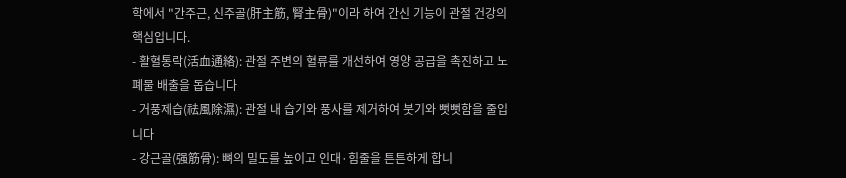학에서 "간주근, 신주골(肝主筋, 腎主骨)"이라 하여 간신 기능이 관절 건강의 핵심입니다.
- 활혈통락(活血通絡): 관절 주변의 혈류를 개선하여 영양 공급을 촉진하고 노폐물 배출을 돕습니다
- 거풍제습(祛風除濕): 관절 내 습기와 풍사를 제거하여 붓기와 뻣뻣함을 줄입니다
- 강근골(强筋骨): 뼈의 밀도를 높이고 인대·힘줄을 튼튼하게 합니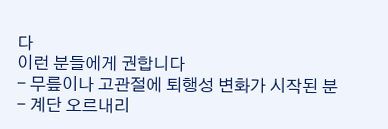다
이런 분들에게 권합니다
- 무릎이나 고관절에 퇴행성 변화가 시작된 분
- 계단 오르내리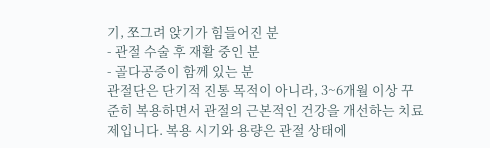기, 쪼그려 앉기가 힘들어진 분
- 관절 수술 후 재활 중인 분
- 골다공증이 함께 있는 분
관절단은 단기적 진통 목적이 아니라, 3~6개월 이상 꾸준히 복용하면서 관절의 근본적인 건강을 개선하는 치료제입니다. 복용 시기와 용량은 관절 상태에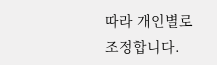따라 개인별로 조정합니다.